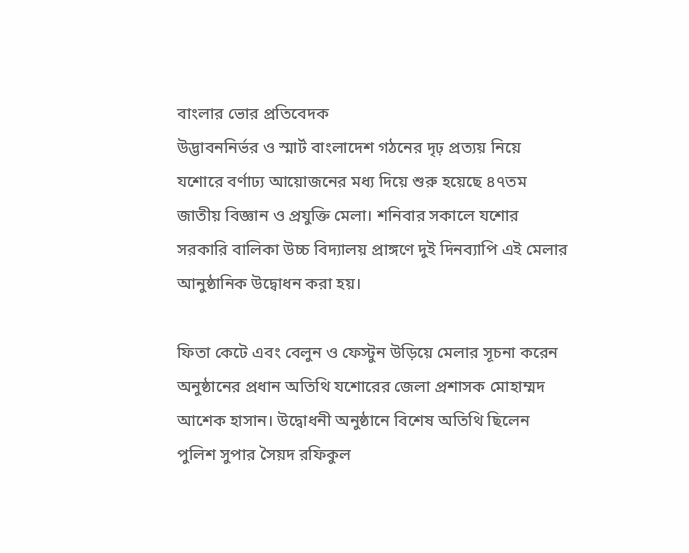বাংলার ভোর প্রতিবেদক
উদ্ভাবননির্ভর ও স্মার্ট বাংলাদেশ গঠনের দৃঢ় প্রত্যয় নিয়ে যশোরে বর্ণাঢ্য আয়োজনের মধ্য দিয়ে শুরু হয়েছে ৪৭তম জাতীয় বিজ্ঞান ও প্রযুক্তি মেলা। শনিবার সকালে যশোর সরকারি বালিকা উচ্চ বিদ্যালয় প্রাঙ্গণে দুই দিনব্যাপি এই মেলার আনুষ্ঠানিক উদ্বোধন করা হয়।

ফিতা কেটে এবং বেলুন ও ফেস্টুন উড়িয়ে মেলার সূচনা করেন অনুষ্ঠানের প্রধান অতিথি যশোরের জেলা প্রশাসক মোহাম্মদ আশেক হাসান। উদ্বোধনী অনুষ্ঠানে বিশেষ অতিথি ছিলেন পুলিশ সুপার সৈয়দ রফিকুল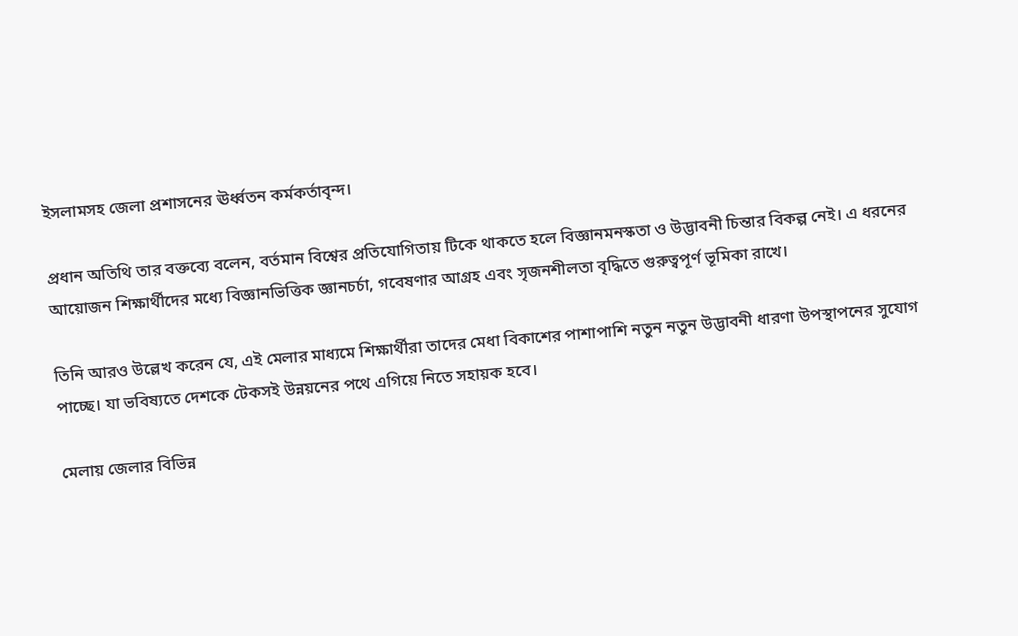ইসলামসহ জেলা প্রশাসনের ঊর্ধ্বতন কর্মকর্তাবৃন্দ।

প্রধান অতিথি তার বক্তব্যে বলেন, বর্তমান বিশ্বের প্রতিযোগিতায় টিকে থাকতে হলে বিজ্ঞানমনস্কতা ও উদ্ভাবনী চিন্তার বিকল্প নেই। এ ধরনের আয়োজন শিক্ষার্থীদের মধ্যে বিজ্ঞানভিত্তিক জ্ঞানচর্চা, গবেষণার আগ্রহ এবং সৃজনশীলতা বৃদ্ধিতে গুরুত্বপূর্ণ ভূমিকা রাখে।

তিনি আরও উল্লেখ করেন যে, এই মেলার মাধ্যমে শিক্ষার্থীরা তাদের মেধা বিকাশের পাশাপাশি নতুন নতুন উদ্ভাবনী ধারণা উপস্থাপনের সুযোগ পাচ্ছে। যা ভবিষ্যতে দেশকে টেকসই উন্নয়নের পথে এগিয়ে নিতে সহায়ক হবে।

মেলায় জেলার বিভিন্ন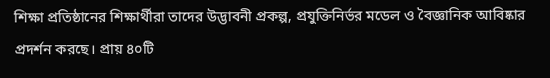শিক্ষা প্রতিষ্ঠানের শিক্ষার্থীরা তাদের উদ্ভাবনী প্রকল্প, প্রযুক্তিনির্ভর মডেল ও বৈজ্ঞানিক আবিষ্কার প্রদর্শন করছে। প্রায় ৪০টি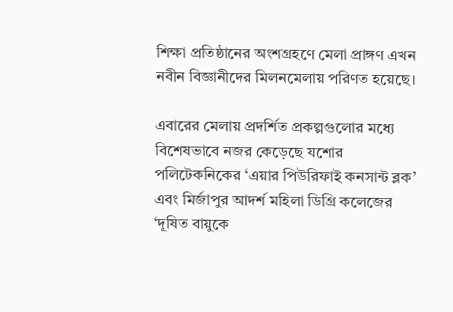শিক্ষা প্রতিষ্ঠানের অংশগ্রহণে মেলা প্রাঙ্গণ এখন নবীন বিজ্ঞানীদের মিলনমেলায় পরিণত হয়েছে।

এবারের মেলায় প্রদর্শিত প্রকল্পগুলোর মধ্যে বিশেষভাবে নজর কেড়েছে যশোর পলিটেকনিকের ‘এয়ার পিউরিফাই কনসান্ট ব্লক’ এবং মির্জাপুর আদর্শ মহিলা ডিগ্রি কলেজের ‘দূষিত বায়ুকে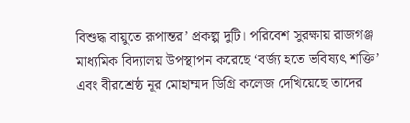বিশুদ্ধ বায়ুতে রূপান্তর’ প্রকল্প দুটি। পরিবেশ সুরক্ষায় রাজগঞ্জ মাধ্যমিক বিদ্যালয় উপস্থাপন করেছে ‘বর্জ্য হতে ভবিষ্যৎ শক্তি’ এবং বীরশ্রেষ্ঠ নূর মোহাম্মদ ডিগ্রি কলেজ দেখিয়েছে তাদের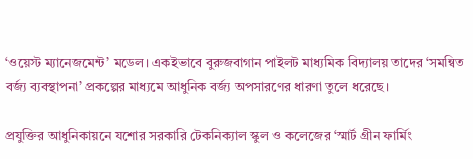‘ওয়েস্ট ম্যানেজমেন্ট’ মডেল। একইভাবে বুরুজবাগান পাইলট মাধ্যমিক বিদ্যালয় তাদের ‘সমন্বিত বর্জ্য ব্যবস্থাপনা’ প্রকল্পের মাধ্যমে আধুনিক বর্জ্য অপসারণের ধারণা তুলে ধরেছে।

প্রযুক্তির আধুনিকায়নে যশোর সরকারি টেকনিক্যাল স্কুল ও কলেজের ‘স্মার্ট গ্রীন ফার্মিং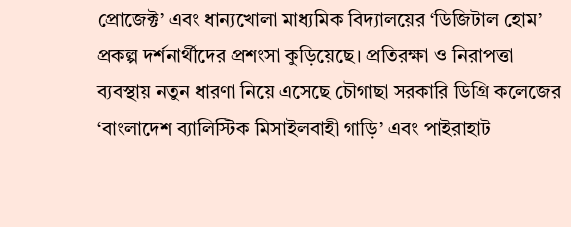প্রোজেক্ট’ এবং ধান্যখোলা মাধ্যমিক বিদ্যালয়ের ‘ডিজিটাল হোম’ প্রকল্প দর্শনার্থীদের প্রশংসা কুড়িয়েছে। প্রতিরক্ষা ও নিরাপত্তা ব্যবস্থায় নতুন ধারণা নিয়ে এসেছে চৌগাছা সরকারি ডিগ্রি কলেজের ‘বাংলাদেশ ব্যালিস্টিক মিসাইলবাহী গাড়ি’ এবং পাইরাহাট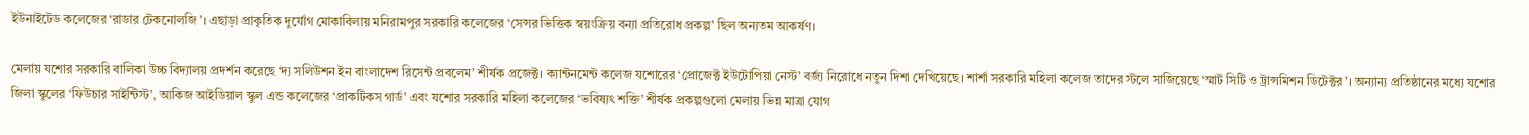ইউনাইটেড কলেজের ‘রাডার টেকনোলজি’। এছাড়া প্রাকৃতিক দুর্যোগ মোকাবিলায় মনিরামপুর সরকারি কলেজের ‘সেন্সর ভিত্তিক স্বয়ংক্রিয় বন্যা প্রতিরোধ প্রকল্প’ ছিল অন্যতম আকর্ষণ।

মেলায় যশোর সরকারি বালিকা উচ্চ বিদ্যালয় প্রদর্শন করেছে ‘দ্য সলিউশন ইন বাংলাদেশ রিসেন্ট প্রবলেম’ শীর্ষক প্রজেক্ট। ক্যান্টনমেন্ট কলেজ যশোরের ‘প্রোজেক্ট ইউটোপিয়া নেস্ট’ বর্জ্য নিরোধে নতুন দিশা দেখিয়েছে। শার্শা সরকারি মহিলা কলেজ তাদের স্টলে সাজিয়েছে ‘স্মার্ট সিটি ও ট্রান্সমিশন ডিটেক্টর’। অন্যান্য প্রতিষ্ঠানের মধ্যে যশোর জিলা স্কুলের ‘ফিউচার সাইন্টিস্ট’, আকিজ আইডিয়াল স্কুল এন্ড কলেজের ‘প্রাকটিকস গার্ড’ এবং যশোর সরকারি মহিলা কলেজের ‘ভবিষ্যৎ শক্তি’ শীর্ষক প্রকল্পগুলো মেলায় ভিন্ন মাত্রা যোগ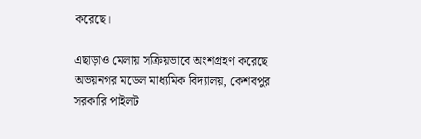করেছে।

এছাড়াও মেলায় সক্রিয়ভাবে অংশগ্রহণ করেছে অভয়নগর মডেল মাধ্যমিক বিদ্যালয়, কেশবপুর সরকারি পাইলট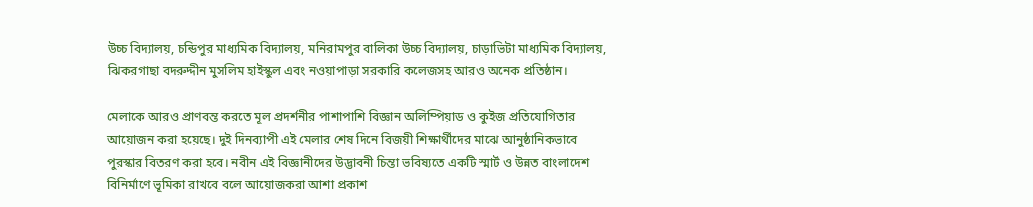উচ্চ বিদ্যালয়, চন্ডিপুর মাধ্যমিক বিদ্যালয়, মনিরামপুর বালিকা উচ্চ বিদ্যালয়, চাড়াভিটা মাধ্যমিক বিদ্যালয়, ঝিকরগাছা বদরুদ্দীন মুসলিম হাইস্কুল এবং নওয়াপাড়া সরকারি কলেজসহ আরও অনেক প্রতিষ্ঠান।

মেলাকে আরও প্রাণবন্ত করতে মূল প্রদর্শনীর পাশাপাশি বিজ্ঞান অলিম্পিয়াড ও কুইজ প্রতিযোগিতার আয়োজন করা হয়েছে। দুই দিনব্যাপী এই মেলার শেষ দিনে বিজয়ী শিক্ষার্থীদের মাঝে আনুষ্ঠানিকভাবে পুরস্কার বিতরণ করা হবে। নবীন এই বিজ্ঞানীদের উদ্ভাবনী চিন্তা ভবিষ্যতে একটি স্মার্ট ও উন্নত বাংলাদেশ বিনির্মাণে ভূমিকা রাখবে বলে আয়োজকরা আশা প্রকাশ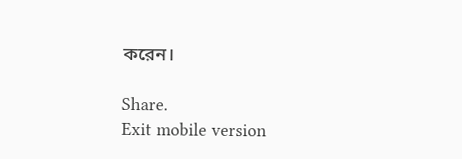করেন।

Share.
Exit mobile version